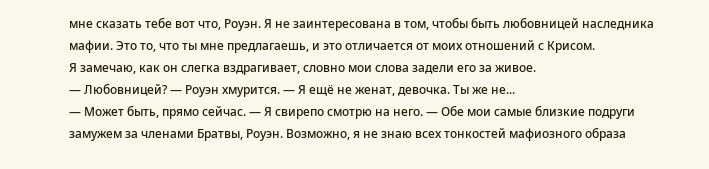мне сказать тебе вот что, Роуэн. Я не заинтересована в том, чтобы быть любовницей наследника мафии. Это то, что ты мне предлагаешь, и это отличается от моих отношений с Крисом.
Я замечаю, как он слегка вздрагивает, словно мои слова задели его за живое.
— Любовницей? — Роуэн хмурится. — Я ещё не женат, девочка. Ты же не...
— Может быть, прямо сейчас. — Я свирепо смотрю на него. — Обе мои самые близкие подруги замужем за членами Братвы, Роуэн. Возможно, я не знаю всех тонкостей мафиозного образа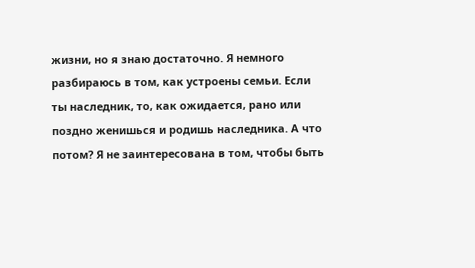жизни, но я знаю достаточно. Я немного разбираюсь в том, как устроены семьи. Если ты наследник, то, как ожидается, рано или поздно женишься и родишь наследника. А что потом? Я не заинтересована в том, чтобы быть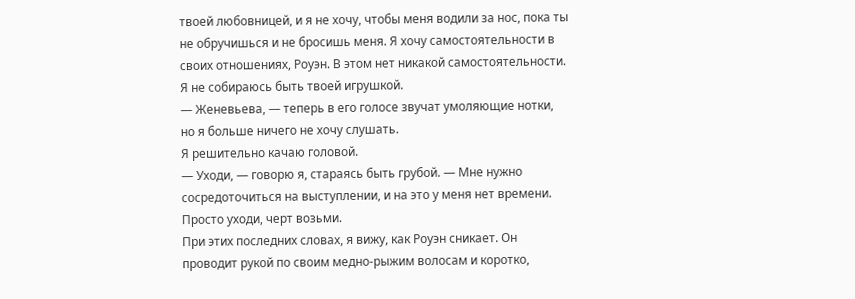твоей любовницей, и я не хочу, чтобы меня водили за нос, пока ты не обручишься и не бросишь меня. Я хочу самостоятельности в своих отношениях, Роуэн. В этом нет никакой самостоятельности. Я не собираюсь быть твоей игрушкой.
— Женевьева, — теперь в его голосе звучат умоляющие нотки, но я больше ничего не хочу слушать.
Я решительно качаю головой.
— Уходи, — говорю я, стараясь быть грубой. — Мне нужно сосредоточиться на выступлении, и на это у меня нет времени. Просто уходи, черт возьми.
При этих последних словах, я вижу, как Роуэн сникает. Он проводит рукой по своим медно-рыжим волосам и коротко,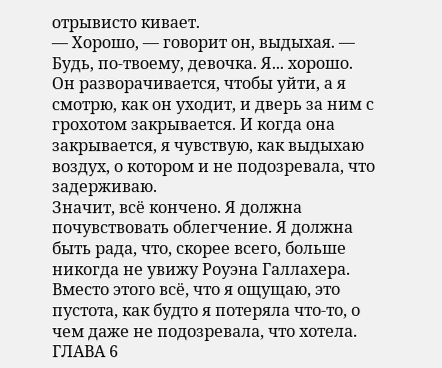отрывисто кивает.
— Хорошо, — говорит он, выдыхая. — Будь, по-твоему, девочка. Я... хорошо.
Он разворачивается, чтобы уйти, а я смотрю, как он уходит, и дверь за ним с грохотом закрывается. И когда она закрывается, я чувствую, как выдыхаю воздух, о котором и не подозревала, что задерживаю.
Значит, всё кончено. Я должна почувствовать облегчение. Я должна быть рада, что, скорее всего, больше никогда не увижу Роуэна Галлахера.
Вместо этого всё, что я ощущаю, это пустота, как будто я потеряла что-то, о чем даже не подозревала, что хотела.
ГЛАВА 6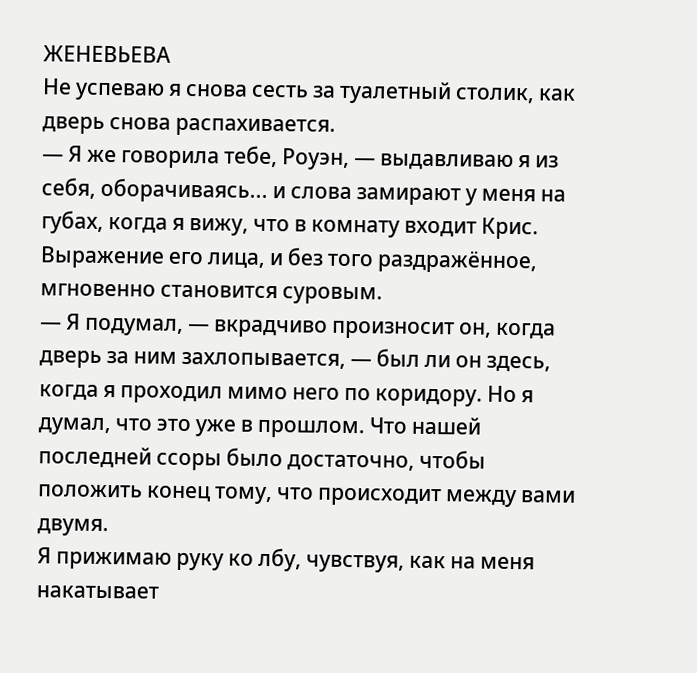ЖЕНЕВЬЕВА
Не успеваю я снова сесть за туалетный столик, как дверь снова распахивается.
— Я же говорила тебе, Роуэн, — выдавливаю я из себя, оборачиваясь... и слова замирают у меня на губах, когда я вижу, что в комнату входит Крис.
Выражение его лица, и без того раздражённое, мгновенно становится суровым.
— Я подумал, — вкрадчиво произносит он, когда дверь за ним захлопывается, — был ли он здесь, когда я проходил мимо него по коридору. Но я думал, что это уже в прошлом. Что нашей последней ссоры было достаточно, чтобы положить конец тому, что происходит между вами двумя.
Я прижимаю руку ко лбу, чувствуя, как на меня накатывает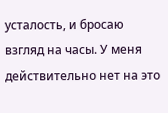усталость, и бросаю взгляд на часы. У меня действительно нет на это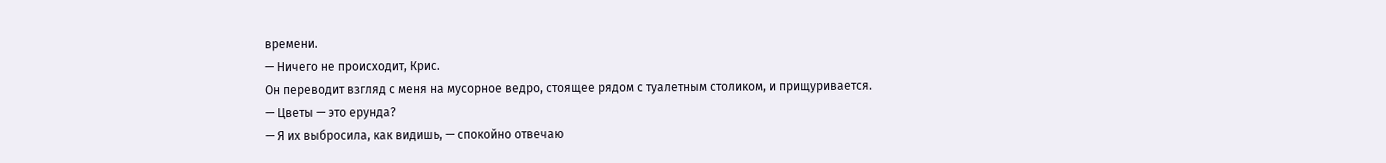времени.
— Ничего не происходит, Крис.
Он переводит взгляд с меня на мусорное ведро, стоящее рядом с туалетным столиком, и прищуривается.
— Цветы — это ерунда?
— Я их выбросила, как видишь, — спокойно отвечаю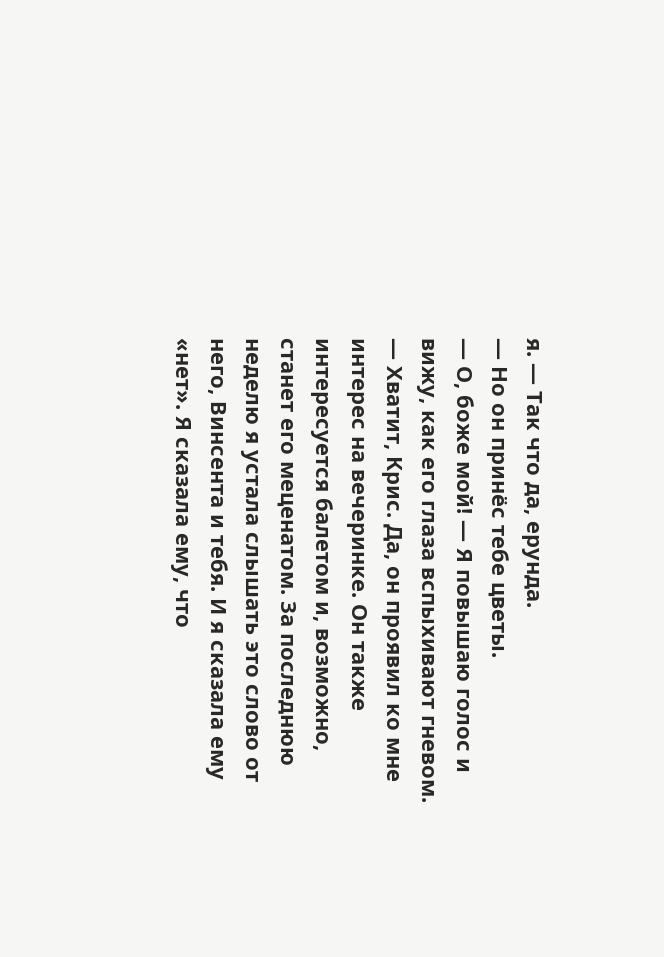я. — Так что да, ерунда.
— Но он принёс тебе цветы.
— О, боже мой! — Я повышаю голос и вижу, как его глаза вспыхивают гневом. — Хватит, Крис. Да, он проявил ко мне интерес на вечеринке. Он также интересуется балетом и, возможно, станет его меценатом. За последнюю неделю я устала слышать это слово от него, Винсента и тебя. И я сказала ему «нет». Я сказала ему, что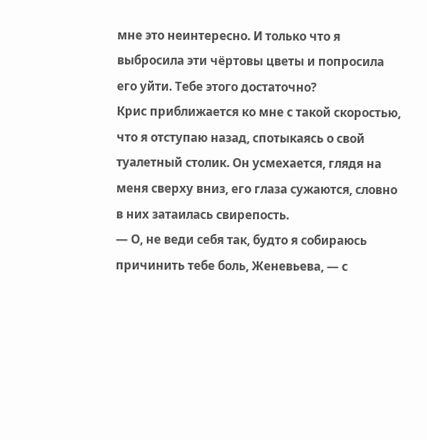мне это неинтересно. И только что я выбросила эти чёртовы цветы и попросила его уйти. Тебе этого достаточно?
Крис приближается ко мне с такой скоростью, что я отступаю назад, спотыкаясь о свой туалетный столик. Он усмехается, глядя на меня сверху вниз, его глаза сужаются, словно в них затаилась свирепость.
— О, не веди себя так, будто я собираюсь причинить тебе боль, Женевьева, — с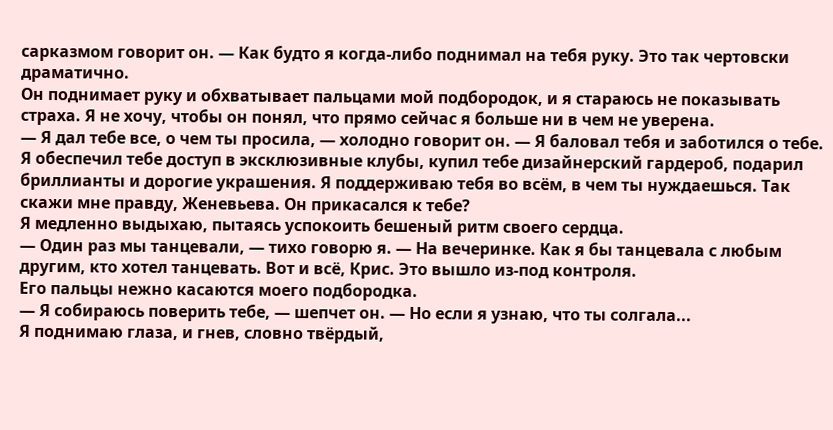сарказмом говорит он. — Как будто я когда-либо поднимал на тебя руку. Это так чертовски драматично.
Он поднимает руку и обхватывает пальцами мой подбородок, и я стараюсь не показывать страха. Я не хочу, чтобы он понял, что прямо сейчас я больше ни в чем не уверена.
— Я дал тебе все, о чем ты просила, — холодно говорит он. — Я баловал тебя и заботился о тебе. Я обеспечил тебе доступ в эксклюзивные клубы, купил тебе дизайнерский гардероб, подарил бриллианты и дорогие украшения. Я поддерживаю тебя во всём, в чем ты нуждаешься. Так скажи мне правду, Женевьева. Он прикасался к тебе?
Я медленно выдыхаю, пытаясь успокоить бешеный ритм своего сердца.
— Один раз мы танцевали, — тихо говорю я. — На вечеринке. Как я бы танцевала с любым другим, кто хотел танцевать. Вот и всё, Крис. Это вышло из-под контроля.
Его пальцы нежно касаются моего подбородка.
— Я собираюсь поверить тебе, — шепчет он. — Но если я узнаю, что ты солгала...
Я поднимаю глаза, и гнев, словно твёрдый,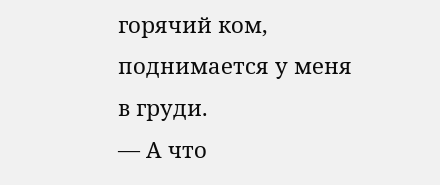горячий ком, поднимается у меня в груди.
— А что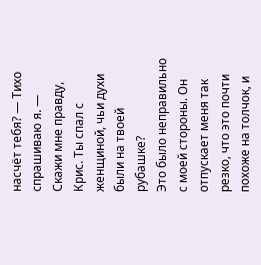насчёт тебя? — Тихо спрашиваю я. — Скажи мне правду, Крис. Ты спал с женщиной, чьи духи были на твоей рубашке?
Это было неправильно с моей стороны. Он отпускает меня так резко, что это почти похоже на толчок, и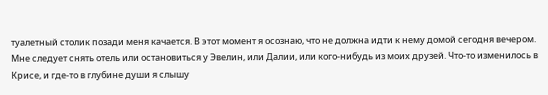туалетный столик позади меня качается. В этот момент я осознаю, что не должна идти к нему домой сегодня вечером. Мне следует снять отель или остановиться у Эвелин, или Далии, или кого-нибудь из моих друзей. Что-то изменилось в Крисе, и где-то в глубине души я слышу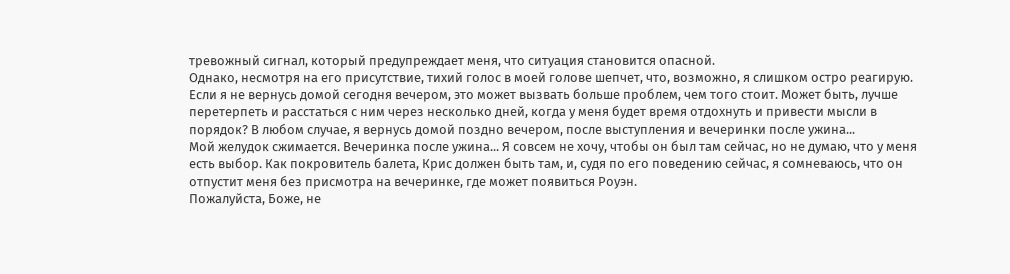тревожный сигнал, который предупреждает меня, что ситуация становится опасной.
Однако, несмотря на его присутствие, тихий голос в моей голове шепчет, что, возможно, я слишком остро реагирую. Если я не вернусь домой сегодня вечером, это может вызвать больше проблем, чем того стоит. Может быть, лучше перетерпеть и расстаться с ним через несколько дней, когда у меня будет время отдохнуть и привести мысли в порядок? В любом случае, я вернусь домой поздно вечером, после выступления и вечеринки после ужина...
Мой желудок сжимается. Вечеринка после ужина... Я совсем не хочу, чтобы он был там сейчас, но не думаю, что у меня есть выбор. Как покровитель балета, Крис должен быть там, и, судя по его поведению сейчас, я сомневаюсь, что он отпустит меня без присмотра на вечеринке, где может появиться Роуэн.
Пожалуйста, Боже, не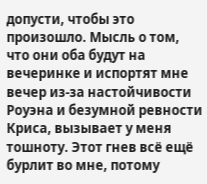допусти, чтобы это произошло. Мысль о том, что они оба будут на вечеринке и испортят мне вечер из-за настойчивости Роуэна и безумной ревности Криса, вызывает у меня тошноту. Этот гнев всё ещё бурлит во мне, потому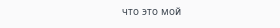что это мой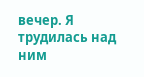вечер. Я трудилась над ним